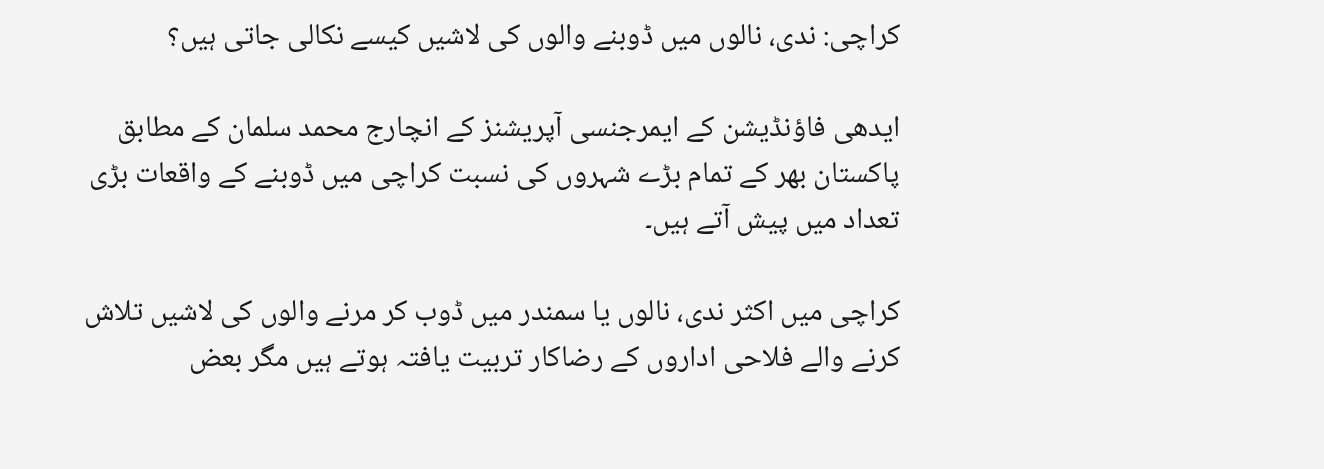کراچی: ندی، نالوں میں ڈوبنے والوں کی لاشیں کیسے نکالی جاتی ہیں؟

ایدھی فاؤنڈیشن کے ایمرجنسی آپریشنز کے انچارج محمد سلمان کے مطابق پاکستان بھر کے تمام بڑے شہروں کی نسبت کراچی میں ڈوبنے کے واقعات بڑی تعداد میں پیش آتے ہیں۔

کراچی میں اکثر ندی، نالوں یا سمندر میں ڈوب کر مرنے والوں کی لاشیں تلاش کرنے والے فلاحی اداروں کے رضاکار تربیت یافتہ ہوتے ہیں مگر بعض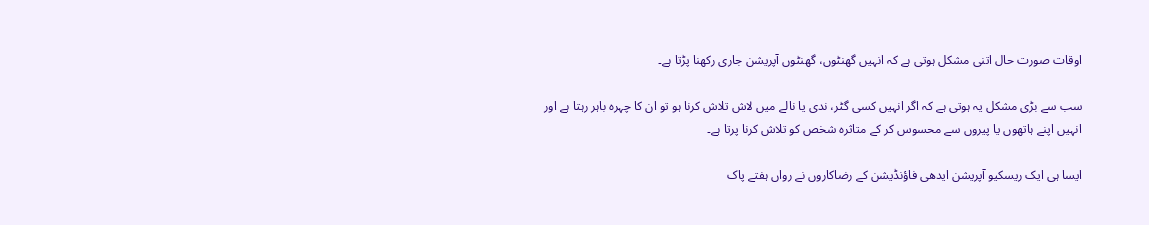اوقات صورت حال اتنی مشکل ہوتی ہے کہ انہیں گھنٹوں، گھنٹوں آپریشن جاری رکھنا پڑتا ہے۔

سب سے بڑی مشکل یہ ہوتی ہے کہ اگر انہیں کسی گٹر، ندی یا نالے میں لاش تلاش کرنا ہو تو ان کا چہرہ باہر رہتا ہے اور انہیں اپنے ہاتھوں یا پیروں سے محسوس کر کے متاثرہ شخص کو تلاش کرنا پرتا ہے۔

ایسا ہی ایک ریسکیو آپریشن ایدھی فاؤنڈیشن کے رضاکاروں نے رواں ہفتے پاک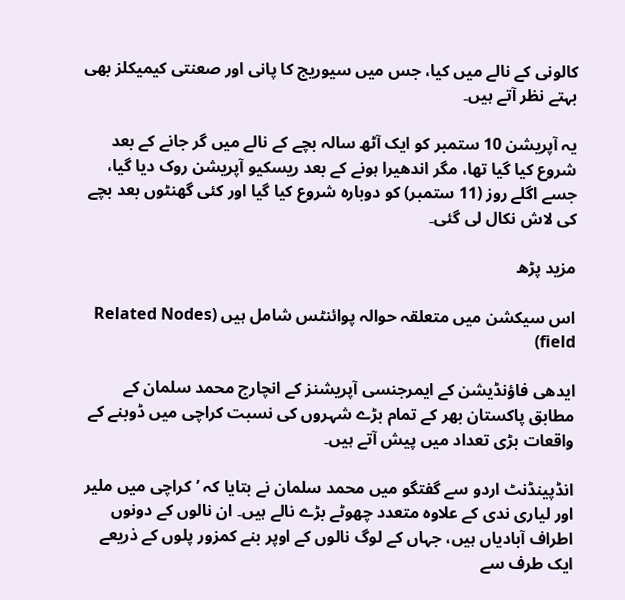کالونی کے نالے میں کیا، جس میں سیوریج کا پانی اور صعنتی کیمیکلز بھی بہتے نظر آتے ہیں۔

یہ آپریشن 10 ستمبر کو ایک آٹھ سالہ بچے کے نالے میں گر جانے کے بعد شروع کیا گیا تھا، مگر اندھیرا ہونے کے بعد ریسکیو آپریشن روک دیا گیا، جسے اگلے روز (11 ستمبر) کو دوبارہ شروع کیا گیا اور کئی گھنٹوں بعد بچے کی لاش نکال لی گئی۔

مزید پڑھ

اس سیکشن میں متعلقہ حوالہ پوائنٹس شامل ہیں (Related Nodes field)

ایدھی فاؤنڈیشن کے ایمرجنسی آپریشنز کے انچارج محمد سلمان کے مطابق پاکستان بھر کے تمام بڑے شہروں کی نسبت کراچی میں ڈوبنے کے واقعات بڑی تعداد میں پیش آتے ہیں۔

انڈپینڈنٹ اردو سے گفتگو میں محمد سلمان نے بتایا کہ ’کراچی میں ملیر اور لیاری ندی کے علاوہ متعدد چھوٹے بڑے نالے ہیں۔ ان نالوں کے دونوں اطراف آبادیاں ہیں، جہاں کے لوگ نالوں کے اوپر بنے کمزور پلوں کے ذریعے ایک طرف سے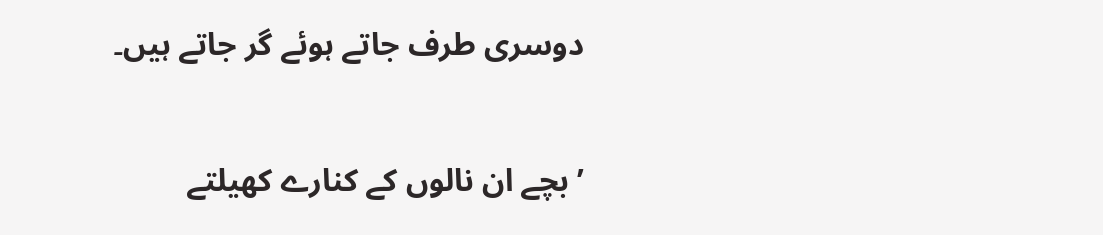دوسری طرف جاتے ہوئے گر جاتے ہیں۔

’بچے ان نالوں کے کنارے کھیلتے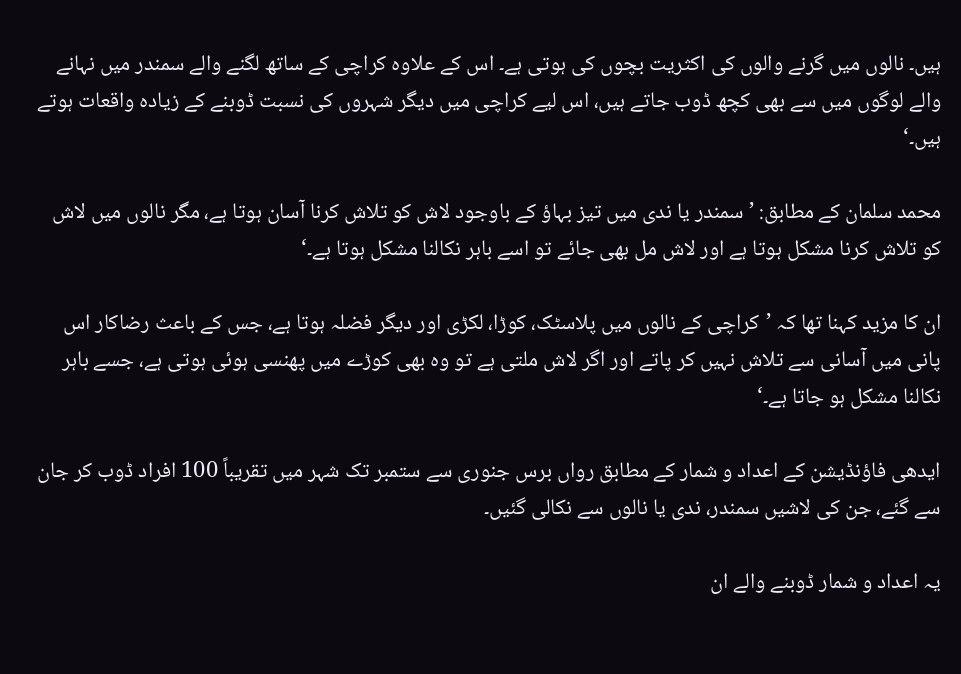ہیں۔ نالوں میں گرنے والوں کی اکثریت بچوں کی ہوتی ہے۔ اس کے علاوہ کراچی کے ساتھ لگنے والے سمندر میں نہانے والے لوگوں میں سے بھی کچھ ڈوب جاتے ہیں، اس لیے کراچی میں دیگر شہروں کی نسبت ڈوبنے کے زیادہ واقعات ہوتے ہیں۔‘

محمد سلمان کے مطابق: ’سمندر یا ندی میں تیز بہاؤ کے باوجود لاش کو تلاش کرنا آسان ہوتا ہے، مگر نالوں میں لاش کو تلاش کرنا مشکل ہوتا ہے اور لاش مل بھی جائے تو اسے باہر نکالنا مشکل ہوتا ہے۔‘

ان کا مزید کہنا تھا کہ ’کراچی کے نالوں میں پلاسٹک، کوڑا، لکڑی اور دیگر فضلہ ہوتا ہے، جس کے باعث رضاکار اس پانی میں آسانی سے تلاش نہیں کر پاتے اور اگر لاش ملتی ہے تو وہ بھی کوڑے میں پھنسی ہوئی ہوتی ہے، جسے باہر نکالنا مشکل ہو جاتا ہے۔‘

ایدھی فاؤنڈیشن کے اعداد و شمار کے مطابق رواں برس جنوری سے ستمبر تک شہر میں تقریباً 100 افراد ڈوب کر جان سے گئے، جن کی لاشیں سمندر، ندی یا نالوں سے نکالی گئیں۔

یہ اعداد و شمار ڈوبنے والے ان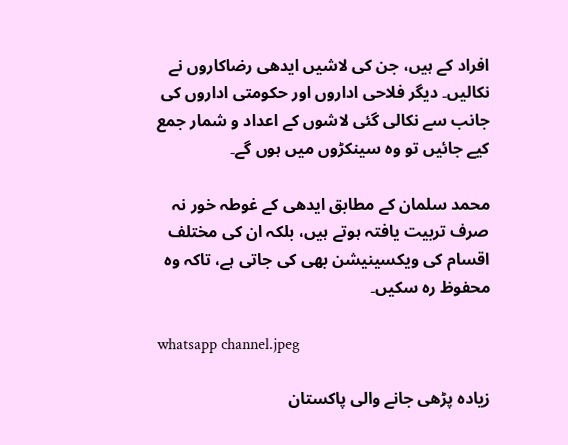افراد کے ہیں، جن کی لاشیں ایدھی رضاکاروں نے نکالیں۔ دیگر فلاحی اداروں اور حکومتی اداروں کی جانب سے نکالی گئی لاشوں کے اعداد و شمار جمع کیے جائیں تو وہ سینکڑوں میں ہوں گے۔

محمد سلمان کے مطابق ایدھی کے غوطہ خور نہ صرف تربیت یافتہ ہوتے ہیں، بلکہ ان کی مختلف اقسام کی ویکسینیشن بھی کی جاتی ہے، تاکہ وہ محفوظ رہ سکیں۔

whatsapp channel.jpeg

زیادہ پڑھی جانے والی پاکستان